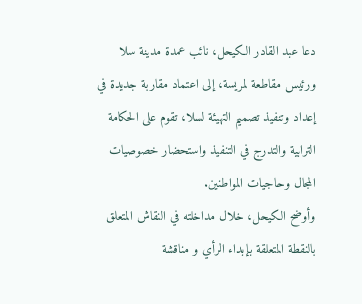دعا عبد القادر الكيحل، نائب عمدة مدينة سلا ورئيس مقاطعة لمريسة، إلى اعتماد مقاربة جديدة في إعداد وتنفيذ تصميم التهيئة لسلا، تقوم على الحكامة الترابية والتدرج في التنفيذ واستحضار خصوصيات المجال وحاجيات المواطنين.
وأوضح الكيحل، خلال مداخلته في النقاش المتعلق بالنقطة المتعلقة بإبداء الرأي و مناقشة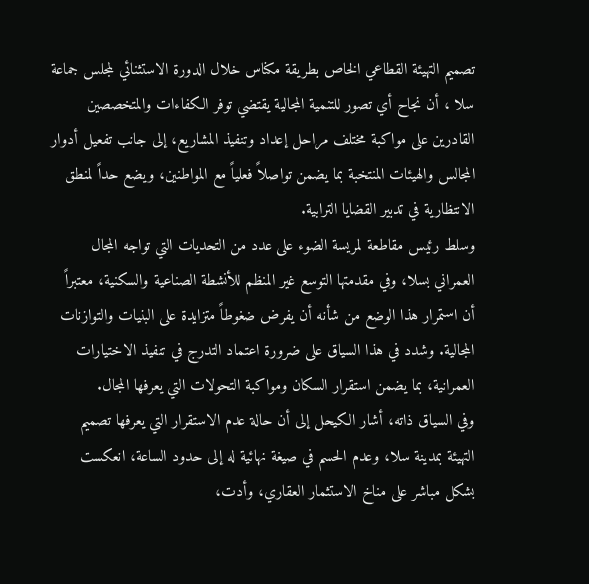تصميم التهيئة القطاعي الخاص بطريقة مكناس خلال الدورة الاستثنائي لمجلس جماعة سلا ، أن نجاح أي تصور للتنمية المجالية يقتضي توفر الكفاءات والمتخصصين القادرين على مواكبة مختلف مراحل إعداد وتنفيذ المشاريع، إلى جانب تفعيل أدوار المجالس والهيئات المنتخبة بما يضمن تواصلاً فعلياً مع المواطنين، ويضع حداً لمنطق الانتظارية في تدبير القضايا الترابية.
وسلط رئيس مقاطعة لمريسة الضوء على عدد من التحديات التي تواجه المجال العمراني بسلا، وفي مقدمتها التوسع غير المنظم للأنشطة الصناعية والسكنية، معتبراً أن استمرار هذا الوضع من شأنه أن يفرض ضغوطاً متزايدة على البنيات والتوازنات المجالية. وشدد في هذا السياق على ضرورة اعتماد التدرج في تنفيذ الاختيارات العمرانية، بما يضمن استقرار السكان ومواكبة التحولات التي يعرفها المجال.
وفي السياق ذاته، أشار الكيحل إلى أن حالة عدم الاستقرار التي يعرفها تصميم التهيئة بمدينة سلا، وعدم الحسم في صيغة نهائية له إلى حدود الساعة، انعكست بشكل مباشر على مناخ الاستثمار العقاري، وأدت،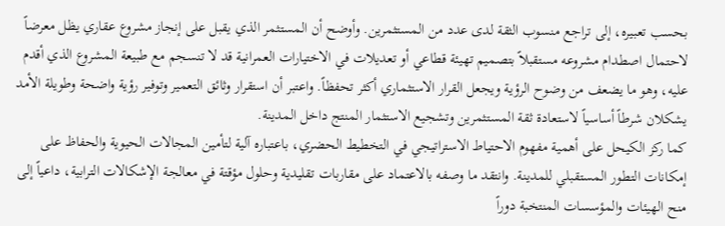بحسب تعبيره، إلى تراجع منسوب الثقة لدى عدد من المستثمرين. وأوضح أن المستثمر الذي يقبل على إنجاز مشروع عقاري يظل معرضاً لاحتمال اصطدام مشروعه مستقبلاً بتصميم تهيئة قطاعي أو تعديلات في الاختيارات العمرانية قد لا تنسجم مع طبيعة المشروع الذي أقدم عليه، وهو ما يضعف من وضوح الرؤية ويجعل القرار الاستثماري أكثر تحفظاً. واعتبر أن استقرار وثائق التعمير وتوفير رؤية واضحة وطويلة الأمد يشكلان شرطاً أساسياً لاستعادة ثقة المستثمرين وتشجيع الاستثمار المنتج داخل المدينة.
كما ركز الكيحل على أهمية مفهوم الاحتياط الاستراتيجي في التخطيط الحضري، باعتباره آلية لتأمين المجالات الحيوية والحفاظ على إمكانات التطور المستقبلي للمدينة. وانتقد ما وصفه بالاعتماد على مقاربات تقليدية وحلول مؤقتة في معالجة الإشكالات الترابية، داعياً إلى منح الهيئات والمؤسسات المنتخبة دوراً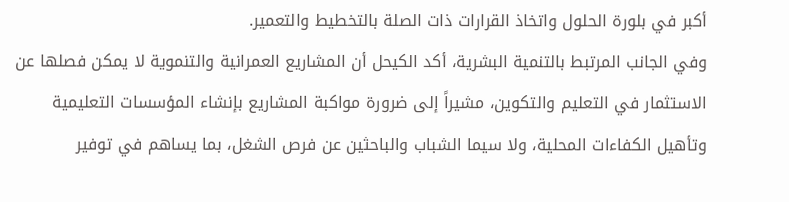أكبر في بلورة الحلول واتخاذ القرارات ذات الصلة بالتخطيط والتعمير.
وفي الجانب المرتبط بالتنمية البشرية، أكد الكيحل أن المشاريع العمرانية والتنموية لا يمكن فصلها عن الاستثمار في التعليم والتكوين، مشيراً إلى ضرورة مواكبة المشاريع بإنشاء المؤسسات التعليمية وتأهيل الكفاءات المحلية، ولا سيما الشباب والباحثين عن فرص الشغل، بما يساهم في توفير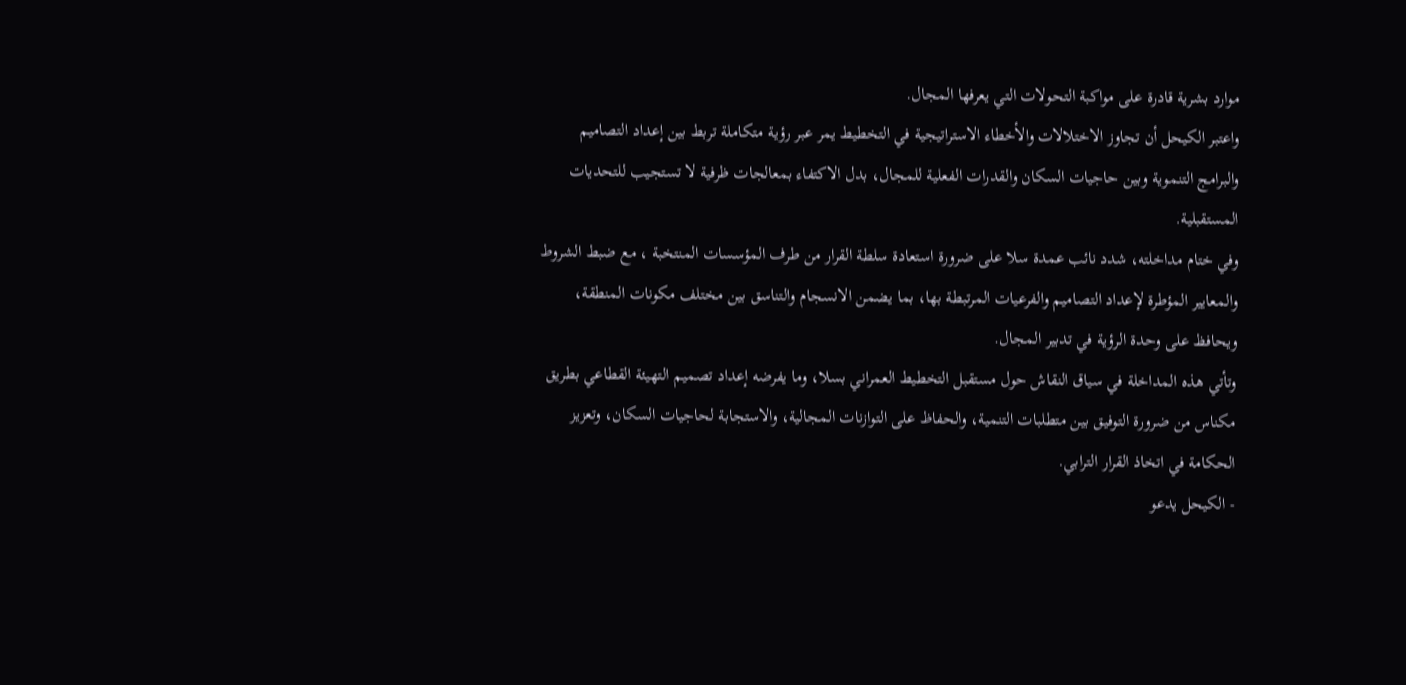موارد بشرية قادرة على مواكبة التحولات التي يعرفها المجال.
واعتبر الكيحل أن تجاوز الاختلالات والأخطاء الاستراتيجية في التخطيط يمر عبر رؤية متكاملة تربط بين إعداد التصاميم والبرامج التنموية وبين حاجيات السكان والقدرات الفعلية للمجال، بدل الاكتفاء بمعالجات ظرفية لا تستجيب للتحديات المستقبلية.
وفي ختام مداخلته، شدد نائب عمدة سلا على ضرورة استعادة سلطة القرار من طرف المؤسسات المنتخبة ، مع ضبط الشروط والمعايير المؤطرة لإعداد التصاميم والفرعيات المرتبطة بها، بما يضمن الانسجام والتناسق بين مختلف مكونات المنطقة، ويحافظ على وحدة الرؤية في تدبير المجال.
وتأتي هذه المداخلة في سياق النقاش حول مستقبل التخطيط العمراني بسلا، وما يفرضه إعداد تصميم التهيئة القطاعي بطريق مكناس من ضرورة التوفيق بين متطلبات التنمية، والحفاظ على التوازنات المجالية، والاستجابة لحاجيات السكان، وتعزيز الحكامة في اتخاذ القرار الترابي.
- الكيحل يدعو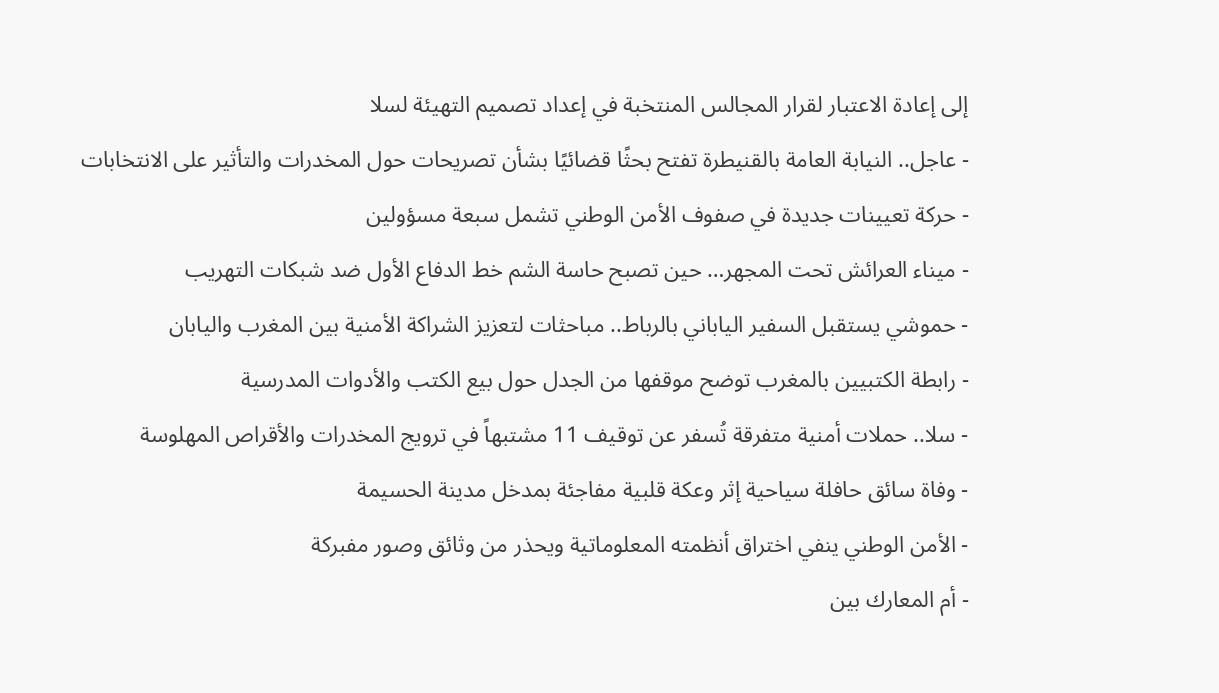إلى إعادة الاعتبار لقرار المجالس المنتخبة في إعداد تصميم التهيئة لسلا
- عاجل.. النيابة العامة بالقنيطرة تفتح بحثًا قضائيًا بشأن تصريحات حول المخدرات والتأثير على الانتخابات
- حركة تعيينات جديدة في صفوف الأمن الوطني تشمل سبعة مسؤولين
- ميناء العرائش تحت المجهر… حين تصبح حاسة الشم خط الدفاع الأول ضد شبكات التهريب
- حموشي يستقبل السفير الياباني بالرباط.. مباحثات لتعزيز الشراكة الأمنية بين المغرب واليابان
- رابطة الكتبيين بالمغرب توضح موقفها من الجدل حول بيع الكتب والأدوات المدرسية
- سلا.. حملات أمنية متفرقة تُسفر عن توقيف 11 مشتبهاً في ترويج المخدرات والأقراص المهلوسة
- وفاة سائق حافلة سياحية إثر وعكة قلبية مفاجئة بمدخل مدينة الحسيمة
- الأمن الوطني ينفي اختراق أنظمته المعلوماتية ويحذر من وثائق وصور مفبركة
- أم المعارك بين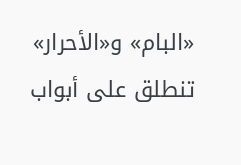«البام» و«الأحرار» تنطلق على أبواب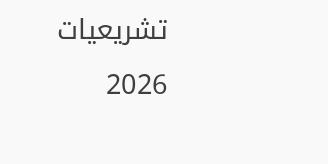تشريعيات 2026